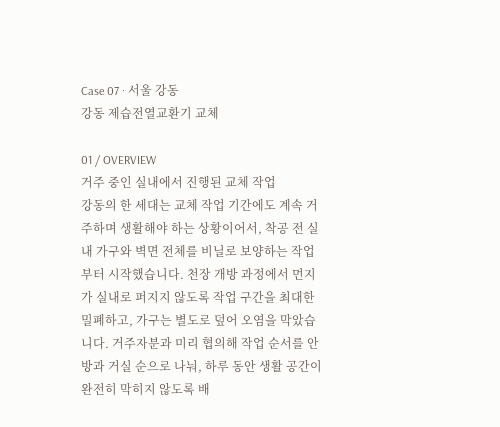Case 07 · 서울 강동
강동 제습전열교환기 교체

01 / OVERVIEW
거주 중인 실내에서 진행된 교체 작업
강동의 한 세대는 교체 작업 기간에도 계속 거주하며 생활해야 하는 상황이어서, 착공 전 실내 가구와 벽면 전체를 비닐로 보양하는 작업부터 시작했습니다. 천장 개방 과정에서 먼지가 실내로 퍼지지 않도록 작업 구간을 최대한 밀폐하고, 가구는 별도로 덮어 오염을 막았습니다. 거주자분과 미리 협의해 작업 순서를 안방과 거실 순으로 나눠, 하루 동안 생활 공간이 완전히 막히지 않도록 배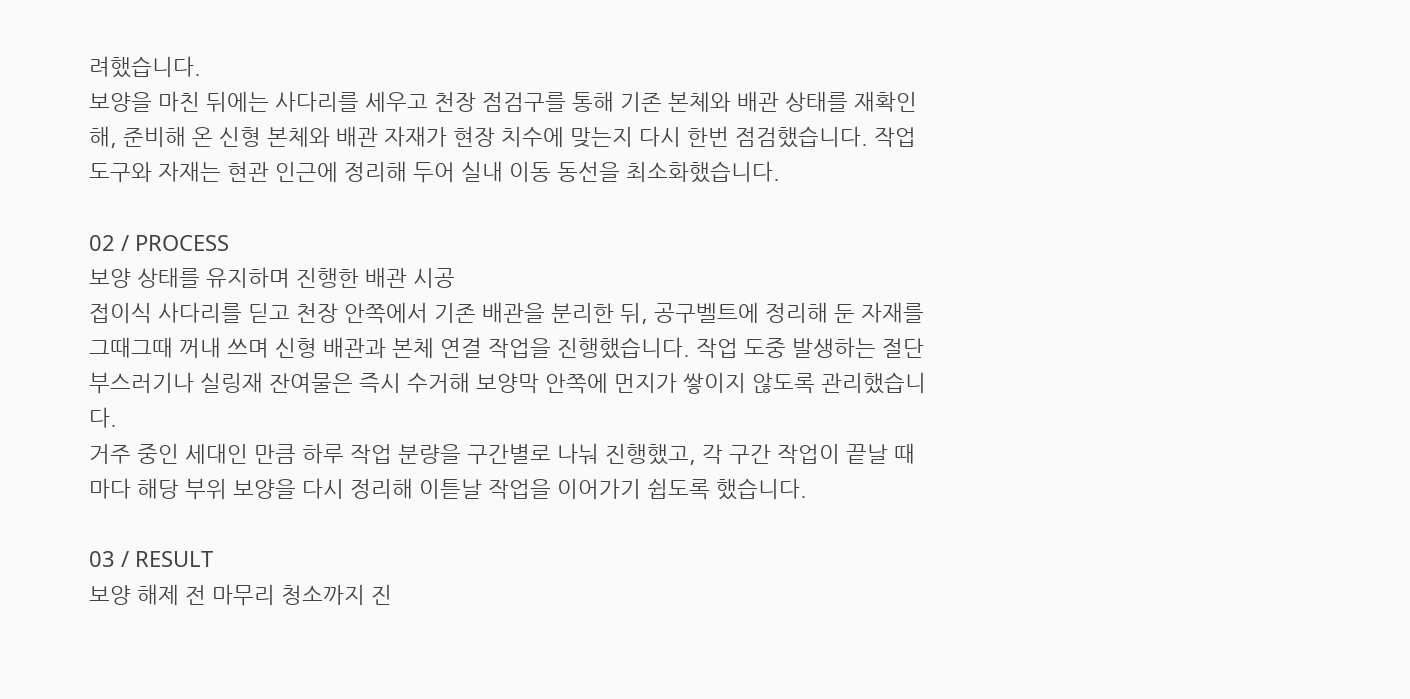려했습니다.
보양을 마친 뒤에는 사다리를 세우고 천장 점검구를 통해 기존 본체와 배관 상태를 재확인해, 준비해 온 신형 본체와 배관 자재가 현장 치수에 맞는지 다시 한번 점검했습니다. 작업 도구와 자재는 현관 인근에 정리해 두어 실내 이동 동선을 최소화했습니다.

02 / PROCESS
보양 상태를 유지하며 진행한 배관 시공
접이식 사다리를 딛고 천장 안쪽에서 기존 배관을 분리한 뒤, 공구벨트에 정리해 둔 자재를 그때그때 꺼내 쓰며 신형 배관과 본체 연결 작업을 진행했습니다. 작업 도중 발생하는 절단 부스러기나 실링재 잔여물은 즉시 수거해 보양막 안쪽에 먼지가 쌓이지 않도록 관리했습니다.
거주 중인 세대인 만큼 하루 작업 분량을 구간별로 나눠 진행했고, 각 구간 작업이 끝날 때마다 해당 부위 보양을 다시 정리해 이튿날 작업을 이어가기 쉽도록 했습니다.

03 / RESULT
보양 해제 전 마무리 청소까지 진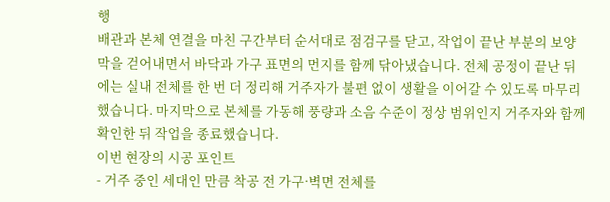행
배관과 본체 연결을 마친 구간부터 순서대로 점검구를 닫고, 작업이 끝난 부분의 보양막을 걷어내면서 바닥과 가구 표면의 먼지를 함께 닦아냈습니다. 전체 공정이 끝난 뒤에는 실내 전체를 한 번 더 정리해 거주자가 불편 없이 생활을 이어갈 수 있도록 마무리했습니다. 마지막으로 본체를 가동해 풍량과 소음 수준이 정상 범위인지 거주자와 함께 확인한 뒤 작업을 종료했습니다.
이번 현장의 시공 포인트
- 거주 중인 세대인 만큼 착공 전 가구·벽면 전체를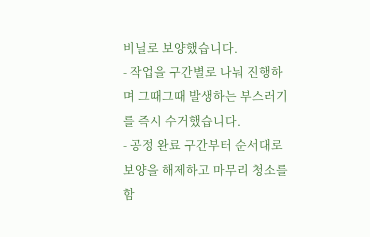비닐로 보양했습니다.
- 작업을 구간별로 나눠 진행하며 그때그때 발생하는 부스러기를 즉시 수거했습니다.
- 공정 완료 구간부터 순서대로 보양을 해제하고 마무리 청소를 함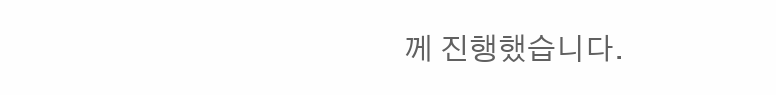께 진행했습니다.